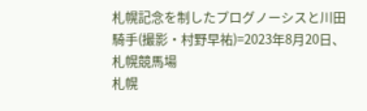札幌記念を制したプログノーシスと川田騎手(撮影・村野早祐)=2023年8月20日、札幌競馬場
札幌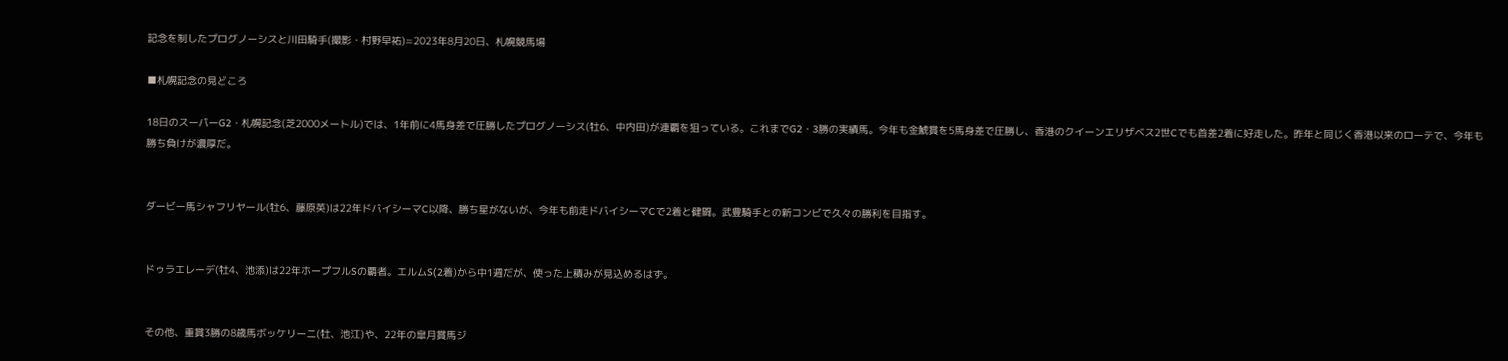記念を制したプログノーシスと川田騎手(撮影・村野早祐)=2023年8月20日、札幌競馬場

■札幌記念の見どころ

18日のスーパーG2・札幌記念(芝2000メートル)では、1年前に4馬身差で圧勝したプログノーシス(牡6、中内田)が連覇を狙っている。これまでG2・3勝の実績馬。今年も金鯱賞を5馬身差で圧勝し、香港のクイーンエリザベス2世Cでも首差2着に好走した。昨年と同じく香港以来のローテで、今年も勝ち負けが濃厚だ。


ダービー馬シャフリヤール(牡6、藤原英)は22年ドバイシーマC以降、勝ち星がないが、今年も前走ドバイシーマCで2着と健闘。武豊騎手との新コンビで久々の勝利を目指す。


ドゥラエレーデ(牡4、池添)は22年ホープフルSの覇者。エルムS(2着)から中1週だが、使った上積みが見込めるはず。


その他、重賞3勝の8歳馬ボッケリーニ(牡、池江)や、22年の皐月賞馬ジ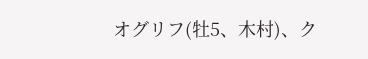オグリフ(牡5、木村)、ク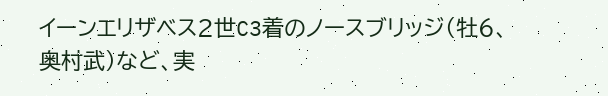イーンエリザベス2世C3着のノースブリッジ(牡6、奥村武)など、実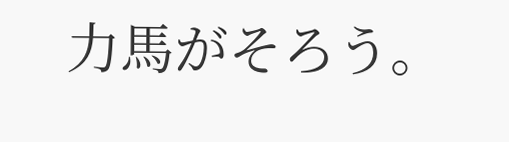力馬がそろう。